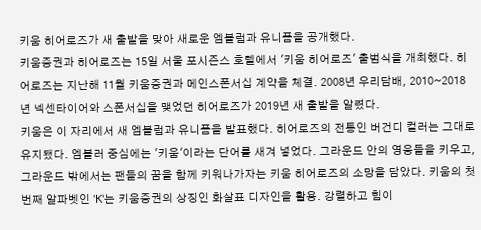키움 히어로즈가 새 출발을 맞아 새로운 엠블럼과 유니폼을 공개했다.
키움증권과 히어로즈는 15일 서울 포시즌스 호텔에서 '키움 히어로즈' 출범식을 개최했다. 히어로즈는 지난해 11월 키움증권과 메인스폰서십 계약을 체결. 2008년 우리담배, 2010~2018년 넥센타이어와 스폰서십을 맺었던 히어로즈가 2019년 새 출발을 알렸다.
키움은 이 자리에서 새 엠블럼과 유니폼을 발표했다. 히어로즈의 전통인 버건디 컬러는 그대로 유지됐다. 엠블러 중심에는 '키움'이라는 단어를 새겨 넣었다. 그라운드 안의 영웅들을 키우고, 그라운드 밖에서는 팬들의 꿈을 함께 키워나가자는 키움 히어로즈의 소망을 담았다. 키움의 첫 번째 알파벳인 'K'는 키움증권의 상징인 화살표 디자인을 활용. 강렬하고 힘이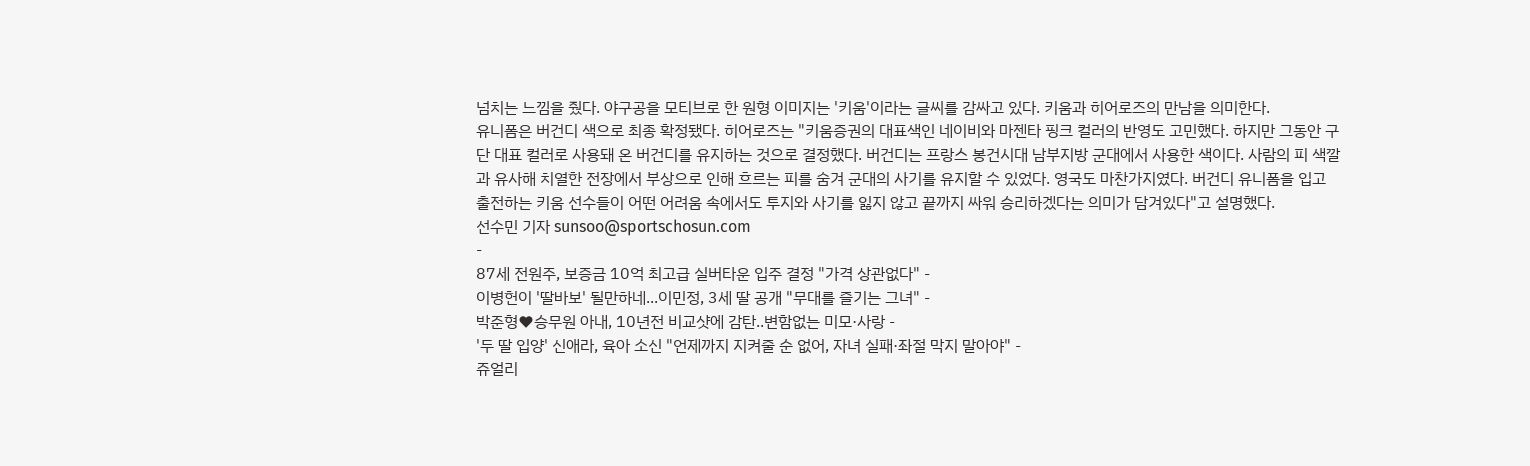넘치는 느낌을 줬다. 야구공을 모티브로 한 원형 이미지는 '키움'이라는 글씨를 감싸고 있다. 키움과 히어로즈의 만남을 의미한다.
유니폼은 버건디 색으로 최종 확정됐다. 히어로즈는 "키움증권의 대표색인 네이비와 마젠타 핑크 컬러의 반영도 고민했다. 하지만 그동안 구단 대표 컬러로 사용돼 온 버건디를 유지하는 것으로 결정했다. 버건디는 프랑스 봉건시대 남부지방 군대에서 사용한 색이다. 사람의 피 색깔과 유사해 치열한 전장에서 부상으로 인해 흐르는 피를 숨겨 군대의 사기를 유지할 수 있었다. 영국도 마찬가지였다. 버건디 유니폼을 입고 출전하는 키움 선수들이 어떤 어려움 속에서도 투지와 사기를 잃지 않고 끝까지 싸워 승리하겠다는 의미가 담겨있다"고 설명했다.
선수민 기자 sunsoo@sportschosun.com
-
87세 전원주, 보증금 10억 최고급 실버타운 입주 결정 "가격 상관없다" -
이병헌이 '딸바보' 될만하네...이민정, 3세 딸 공개 "무대를 즐기는 그녀" -
박준형♥승무원 아내, 10년전 비교샷에 감탄..변함없는 미모·사랑 -
'두 딸 입양' 신애라, 육아 소신 "언제까지 지켜줄 순 없어, 자녀 실패·좌절 막지 말아야" -
쥬얼리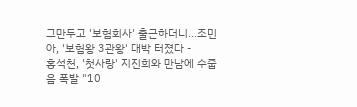그만두고 '보험회사' 출근하더니...조민아, '보험왕 3관왕' 대박 터졌다 -
홍석천, '첫사랑' 지진희와 만남에 수줍음 폭발 "10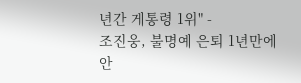년간 게통령 1위" -
조진웅, 불명예 은퇴 1년만에 안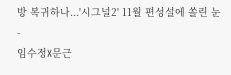방 복귀하나...'시그널2' 11월 편성설에 쏠린 눈 -
임수정X문근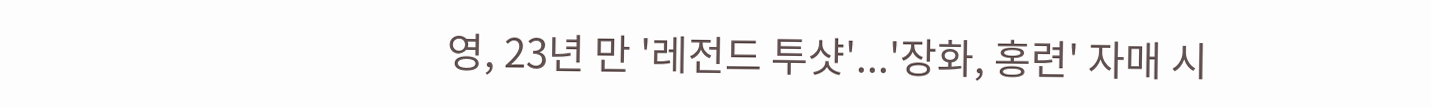영, 23년 만 '레전드 투샷'...'장화, 홍련' 자매 시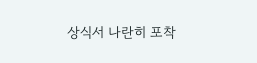상식서 나란히 포착